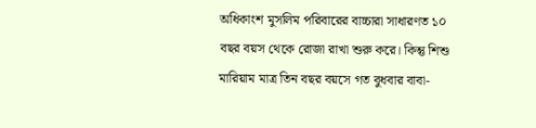অধিকাংশ মুসলিম পরিবারের বাচ্চারা সাধারণত ১০ বছর বয়স থেকে রোজা রাখা শুরু করে। কিন্তু শিশু মারিয়াম মাত্র তিন বছর বয়সে গত বুধবার বাবা-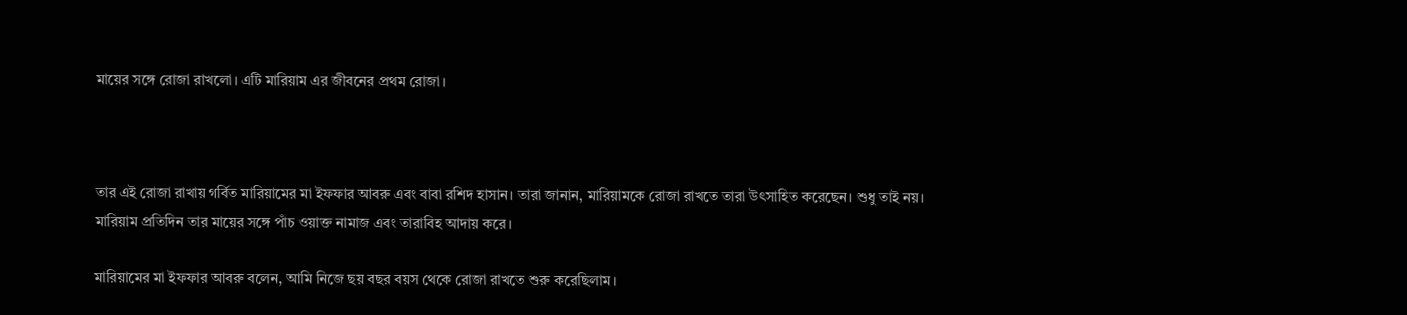মায়ের সঙ্গে রোজা রাখলো। এটি মারিয়াম এর জীবনের প্রথম রোজা।



তার এই রোজা রাখায় গর্বিত মারিয়ামের মা ইফফার আবরু এবং বাবা রশিদ হাসান। তারা জানান, মারিয়ামকে রোজা রাখতে তারা উৎসাহিত করেছেন। শুধু তাই নয়। মারিয়াম প্রতিদিন তার মায়ের সঙ্গে পাঁচ ওয়াক্ত নামাজ এবং তারাবিহ আদায় করে।

মারিয়ামের মা ইফফার আবরু বলেন, আমি নিজে ছয় বছর বয়স থেকে রোজা রাখতে শুরু করেছিলাম।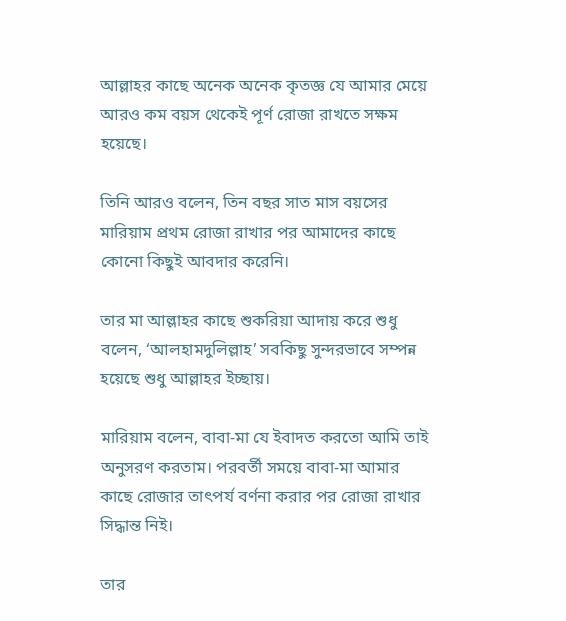আল্লাহর কাছে অনেক অনেক কৃতজ্ঞ যে আমার মেয়ে আরও কম বয়স থেকেই পূর্ণ রোজা রাখতে সক্ষম হয়েছে।

তিনি আরও বলেন, তিন বছর সাত মাস বয়সের মারিয়াম প্রথম রোজা রাখার পর আমাদের কাছে কোনো কিছুই আবদার করেনি।

তার মা আল্লাহর কাছে শুকরিয়া আদায় করে শুধু বলেন, ‘আলহামদুলিল্লাহ’ সবকিছু সুন্দরভাবে সম্পন্ন হয়েছে শুধু আল্লাহর ইচ্ছায়।

মারিয়াম বলেন, বাবা-মা যে ইবাদত করতো আমি তাই অনুসরণ করতাম। পরবর্তী সময়ে বাবা-মা আমার কাছে রোজার তাৎপর্য বর্ণনা করার পর রোজা রাখার সিদ্ধান্ত নিই।

তার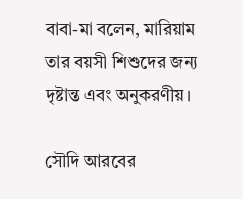বাবা-মা বলেন, মারিয়াম তার বয়সী শিশুদের জন্য দৃষ্টান্ত এবং অনুকরণীয়।

সৌদি আরবের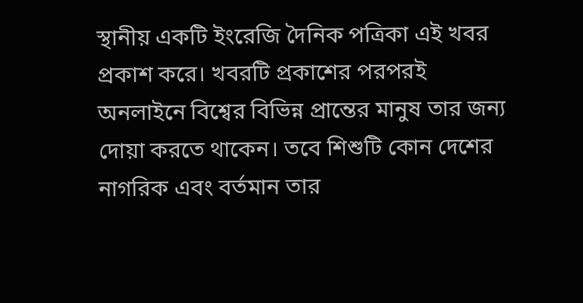স্থানীয় একটি ইংরেজি দৈনিক পত্রিকা এই খবর প্রকাশ করে। খবরটি প্রকাশের পরপরই অনলাইনে বিশ্বের বিভিন্ন প্রান্তের মানুষ তার জন্য দোয়া করতে থাকেন। তবে শিশুটি কোন দেশের নাগরিক এবং বর্তমান তার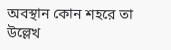অবস্থান কোন শহরে তা উল্লেখ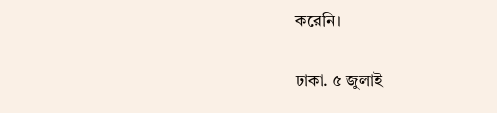করেনি।

ঢাকা. ৫ জুলাই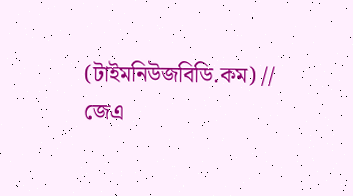(টাইমনিউজবিডি.কম) // জেএ